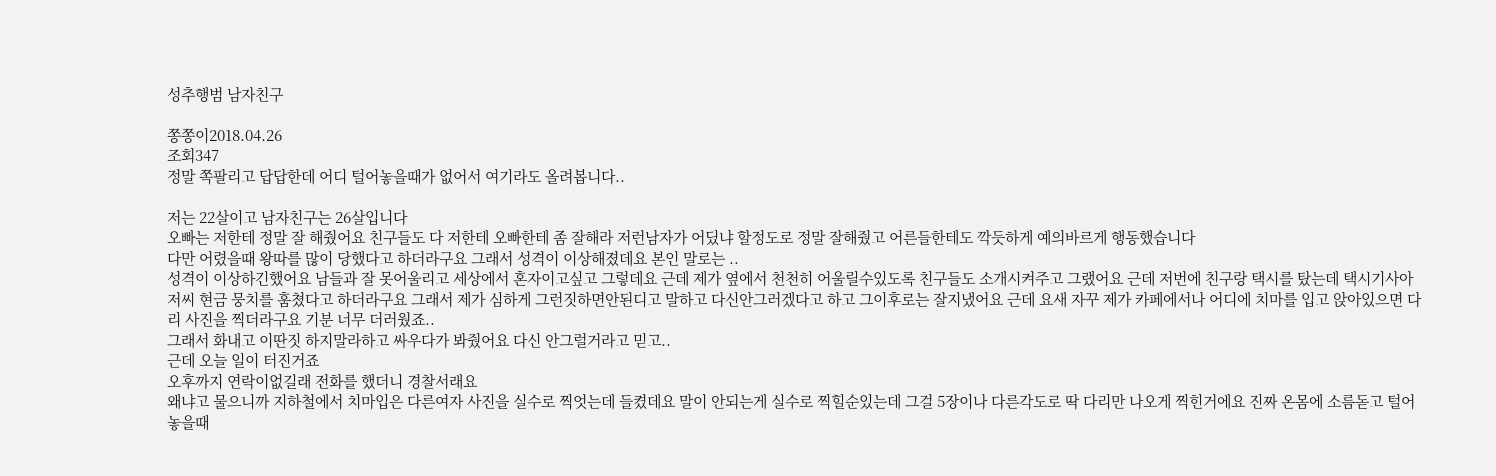성추행범 남자친구

쫑쫑이2018.04.26
조회347
정말 쪽팔리고 답답한데 어디 털어놓을때가 없어서 여기라도 올려봅니다..

저는 22살이고 남자친구는 26살입니다
오빠는 저한테 정말 잘 해줬어요 친구들도 다 저한테 오빠한테 좀 잘해라 저런남자가 어딨냐 할정도로 정말 잘해줬고 어른들한테도 깍듯하게 예의바르게 행동했습니다
다만 어렸을때 왕따를 많이 당했다고 하더라구요 그래서 성격이 이상해졌데요 본인 말로는 ..
성격이 이상하긴했어요 남들과 잘 못어울리고 세상에서 혼자이고싶고 그렇데요 근데 제가 옆에서 천천히 어울릴수있도록 친구들도 소개시켜주고 그랬어요 근데 저번에 친구랑 택시를 탔는데 택시기사아저씨 현금 뭉치를 훔쳤다고 하더라구요 그래서 제가 심하게 그런짓하면안된디고 말하고 다신안그러겠다고 하고 그이후로는 잘지냈어요 근데 요새 자꾸 제가 카페에서나 어디에 치마를 입고 앉아있으면 다리 사진을 찍더라구요 기분 너무 더러웠죠..
그래서 화내고 이딴짓 하지말라하고 싸우다가 봐줬어요 다신 안그럴거라고 믿고..
근데 오늘 일이 터진거죠
오후까지 연락이없길래 전화를 했더니 경찰서래요
왜냐고 물으니까 지하철에서 치마입은 다른여자 사진을 실수로 찍엇는데 들켰데요 말이 안되는게 실수로 찍힐순있는데 그걸 5장이나 다른각도로 딱 다리만 나오게 찍힌거에요 진짜 온몸에 소름돋고 털어놓을때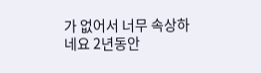가 없어서 너무 속상하네요 2년동안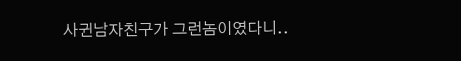사귄남자친구가 그런놈이였다니..